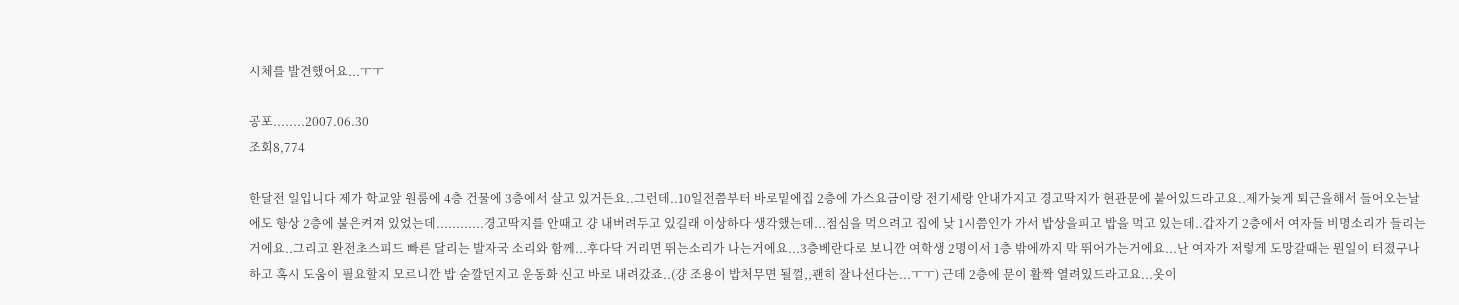시체를 발견했어요...ㅜㅜ

공포........2007.06.30
조회8,774

한달전 일입니다 제가 학교앞 원룸에 4층 건물에 3층에서 살고 있거든요..그런데..10일전쯤부터 바로밑에집 2층에 가스요금이랑 전기세랑 안내가지고 경고딱지가 현관문에 붙어있드라고요..제가늦게 퇴근을해서 들어오는날에도 항상 2층에 불은켜져 있었는데............경고딱지를 안때고 걍 내버려두고 있길래 이상하다 생각했는데...점심을 먹으려고 집에 낮 1시쯤인가 가서 밥상을피고 밥을 먹고 있는데..갑자기 2층에서 여자들 비명소리가 들리는거에요..그리고 완전초스피드 빠른 달리는 발자국 소리와 함께...후다닥 거리면 뛰는소리가 나는거에요...3층베란다로 보니깐 여학생 2명이서 1층 밖에까지 막 뛰어가는거에요...난 여자가 저렇게 도망갈때는 뭔일이 터졌구나 하고 혹시 도움이 필요할지 모르니깐 밥 숟깔던지고 운동화 신고 바로 내려갔죠..(걍 조용이 밥처무면 될껄,,괜히 잘나선다는...ㅜㅜ) 근데 2층에 문이 활짝 열려있드라고요...옷이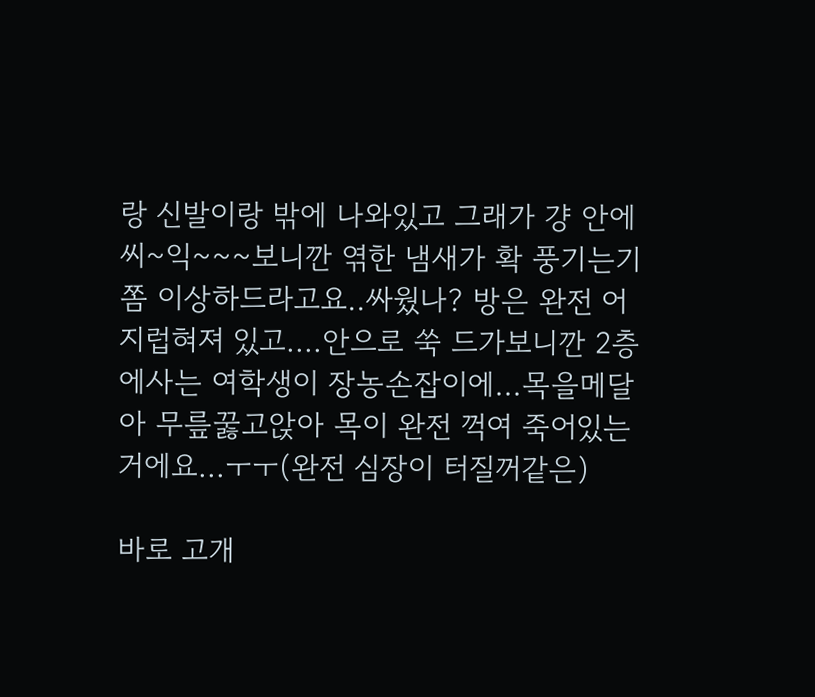랑 신발이랑 밖에 나와있고 그래가 걍 안에 씨~익~~~보니깐 엮한 냄새가 확 풍기는기 쫌 이상하드라고요..싸웠나? 방은 완전 어지럽혀져 있고....안으로 쑥 드가보니깐 2층에사는 여학생이 장농손잡이에...목을메달아 무릎꿇고앉아 목이 완전 꺽여 죽어있는거에요...ㅜㅜ(완전 심장이 터질꺼같은)

바로 고개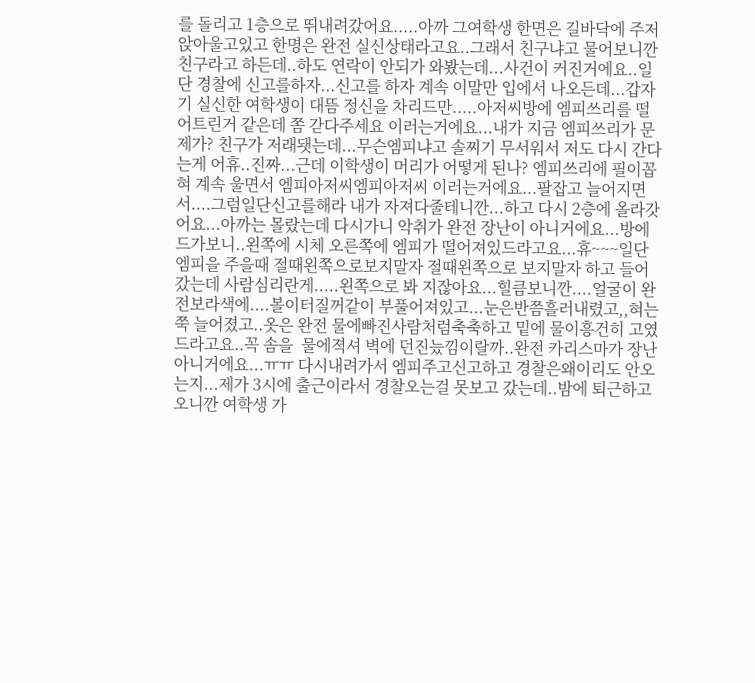를 돌리고 1층으로 뛰내려갔어요.....아까 그여학생 한면은 길바닥에 주저앉아울고있고 한명은 완전 실신상태라고요..그래서 친구냐고 물어보니깐 친구라고 하든데..하도 연락이 안되가 와봤는데...사건이 커진거에요..일단 경찰에 신고를하자...신고를 하자 계속 이말만 입에서 나오든데...갑자기 실신한 여학생이 대뜸 정신을 차리드만.....아저씨방에 엠피쓰리를 떨어트린거 같은데 쫌 갇다주세요 이러는거에요...내가 지금 엠피쓰리가 문제가? 친구가 저래됏는데...무슨엠피냐고 솔찌기 무서워서 저도 다시 간다는게 어휴..진짜...근데 이학생이 머리가 어떻게 된나? 엠피쓰리에 필이꼽혀 계속 울면서 엠피아저씨엠피아저씨 이러는거에요...팔잡고 늘어지면서....그럼일단신고를해라 내가 자져다줄테니깐...하고 다시 2층에 올라갓어요...아까는 몰랐는데 다시가니 악취가 완전 장난이 아니거에요...방에 드가보니..왼쪽에 시체 오른쪽에 엠피가 떨어져있드라고요...휴~~~일단 엠피을 주을때 절때왼쪽으로보지말자 절때왼쪽으로 보지말자 하고 들어갔는데 사람심리란게.....왼쪽으로 봐 지잖아요...힐큼보니깐....얼굴이 완전보라색에....볼이터질꺼같이 부풀어져있고...눈은반쯤흘러내렸고,,혀는 쭉 늘어졌고..옷은 완전 물에빠진사람처럼축축하고 밑에 물이흥건히 고였드라고요..꼭 솜을  물에젹셔 벽에 던진늤낌이랄까..완전 카리스마가 장난 아니거에요...ㅠㅠ 다시내려가서 엠피주고신고하고 경찰은왜이리도 안오는지...제가 3시에 출근이라서 경찰오는걸 못보고 갔는데..밤에 퇴근하고 오니깐 여학생 가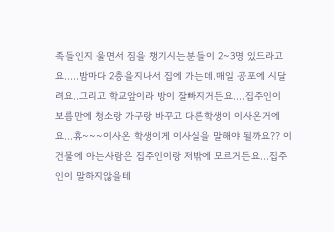족들인지 울면서 짐을 챙기시는분들이 2~3명 있드라고요.....밤마다 2층을지나서 집에 가는데.매일 공포에 시달려요..그리고 학교앞이라 방이 잘빠지거든요....집주인이 보름만에 청소랑 가구랑 바꾸고 다른학생이 이사온거에요...휴~~~이사온 학생이게 이사실을 말해야 될까요?? 이건물에 아는사람은 집주인이랑 저밖에 모르거든요...집주인이 말하지않을테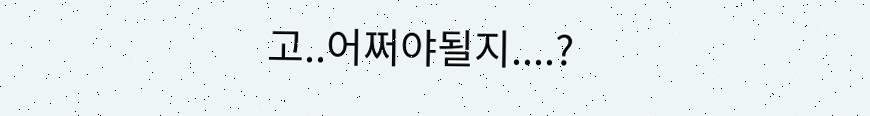고..어쩌야될지....?